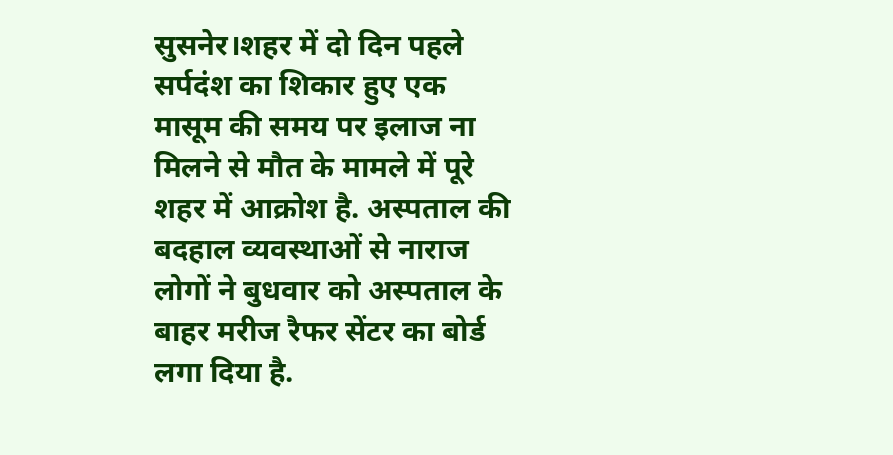सुसनेर।शहर में दो दिन पहले सर्पदंश का शिकार हुए एक मासूम की समय पर इलाज ना मिलने से मौत के मामले में पूरे शहर में आक्रोश है. अस्पताल की बदहाल व्यवस्थाओं से नाराज लोगों ने बुधवार को अस्पताल के बाहर मरीज रैफर सेंटर का बोर्ड लगा दिया है.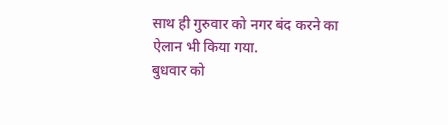साथ ही गुरुवार को नगर बंद करने का ऐलान भी किया गया.
बुधवार को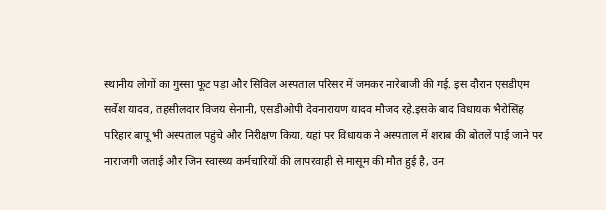स्थानीय लोगों का गुस्सा फूट पड़ा और सिविल अस्पताल परिसर में जमकर नारेबाजी की गई. इस दौरान एसडीएम सर्वेश यादव, तहसीलदार विजय सेनानी, एसडीओपी देवनारायण यादव मौजद रहे.इसके बाद विधायक भैरोसिंह परिहार बापू भी अस्पताल पहुंचे और निरीक्षण किया. यहां पर विधायक ने अस्पताल में शराब की बोतलें पाई जाने पर नाराजगी जताई और जिन स्वास्थ्य कर्मचारियों की लापरवाही से मासूम की मौत हुई है, उन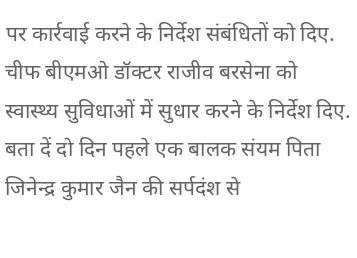पर कार्रवाई करने के निर्देश संबंधितों को दिए. चीफ बीएमओ डॉक्टर राजीव बरसेना को स्वास्थ्य सुविधाओं में सुधार करने के निर्देश दिए.
बता दें दो दिन पहले एक बालक संयम पिता जिनेन्द्र कुमार जैन की सर्पदंश से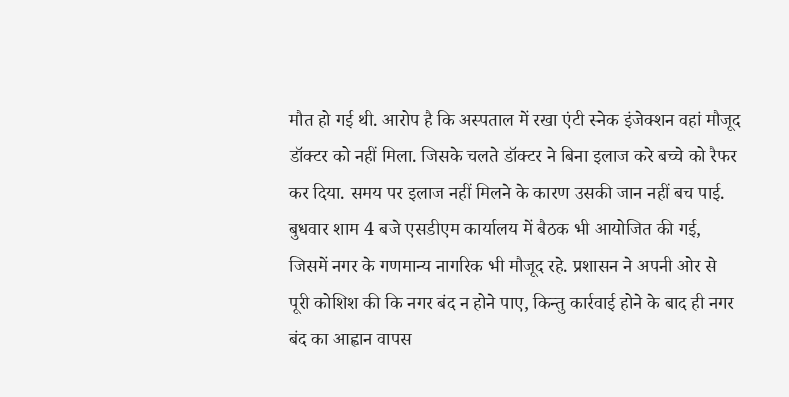मौत हो गई थी. आरोप है कि अस्पताल में रखा एंटी स्नेक इंजेक्शन वहां मौजूद डॉक्टर को नहीं मिला. जिसके चलते डॉक्टर ने बिना इलाज करे बच्चे को रैफर कर दिया. समय पर इलाज नहीं मिलने के कारण उसकी जान नहीं बच पाई. बुधवार शाम 4 बजे एसडीएम कार्यालय में बैठक भी आयोजित की गई, जिसमें नगर के गणमान्य नागरिक भी मौजूद रहे. प्रशासन ने अपनी ओर से पूरी कोशिश की कि नगर बंद न होने पाए, किन्तु कार्रवाई होने के बाद ही नगर बंद का आह्वान वापस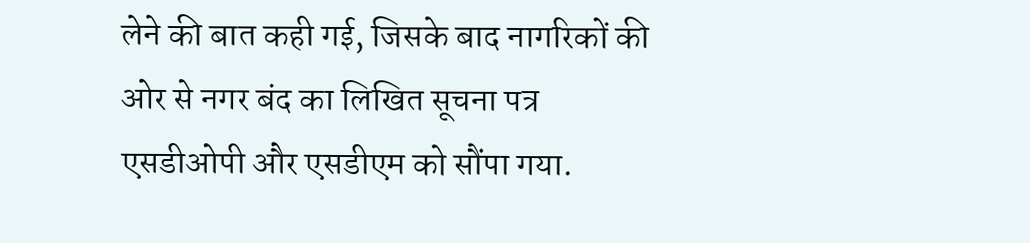लेने की बात कही गई, जिसके बाद नागरिकों की ओर से नगर बंद का लिखित सूचना पत्र एसडीओपी और एसडीएम को सौंपा गया.